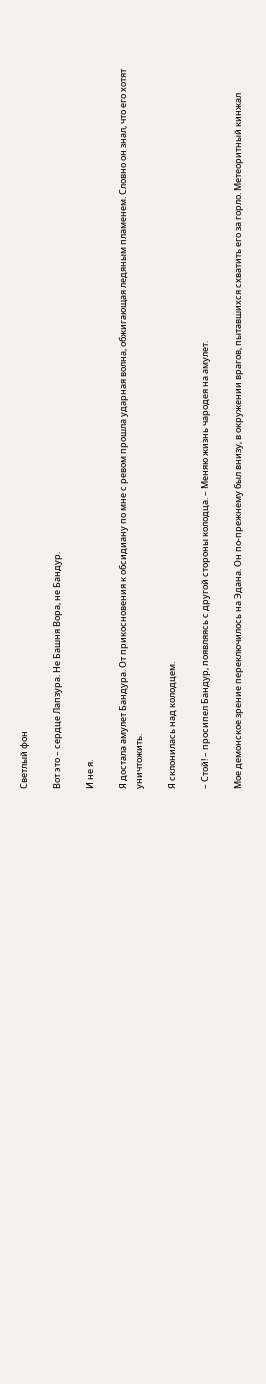Светлый фон

Вот это – сердце Лапзура. Не Башня Вора, не Бандур.

И не я.

Я достала амулет Бандура. От прикосновения к обсидиану по мне с ревом прошла ударная волна, обжигающая ледяным пламенем. Словно он знал, что его хотят уничтожить.

Я склонилась над колодцем.

– Стой! – просипел Бандур, появляясь с другой стороны колодца. – Меняю жизнь чародея на амулет.

Мое демонское зрение переключилось на Эдана. Он по-прежнему был внизу, в окружении врагов, пытавшихся схватить его за горло. Метеоритный кинжал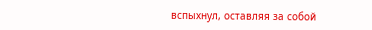вспыхнул, оставляя за собой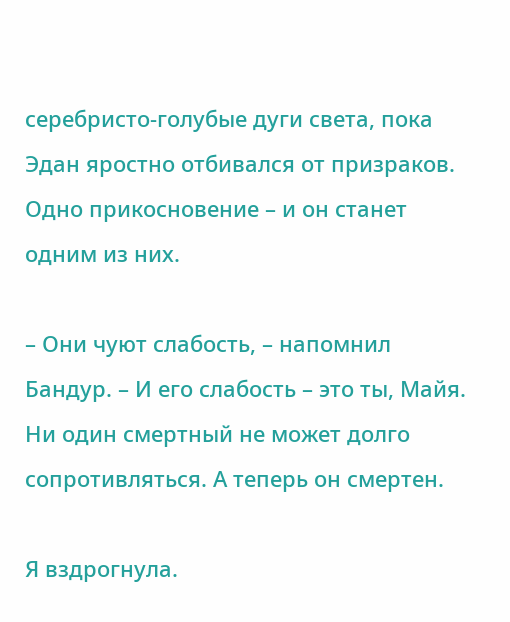серебристо-голубые дуги света, пока Эдан яростно отбивался от призраков. Одно прикосновение – и он станет одним из них.

– Они чуют слабость, – напомнил Бандур. – И его слабость – это ты, Майя. Ни один смертный не может долго сопротивляться. А теперь он смертен.

Я вздрогнула.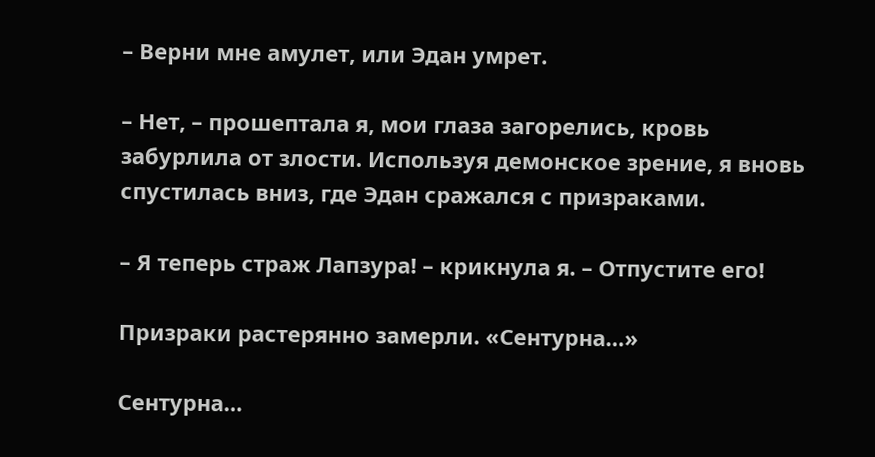– Верни мне амулет, или Эдан умрет.

– Нет, – прошептала я, мои глаза загорелись, кровь забурлила от злости. Используя демонское зрение, я вновь спустилась вниз, где Эдан сражался с призраками.

– Я теперь страж Лапзура! – крикнула я. – Отпустите его!

Призраки растерянно замерли. «Сентурна…»

Сентурна…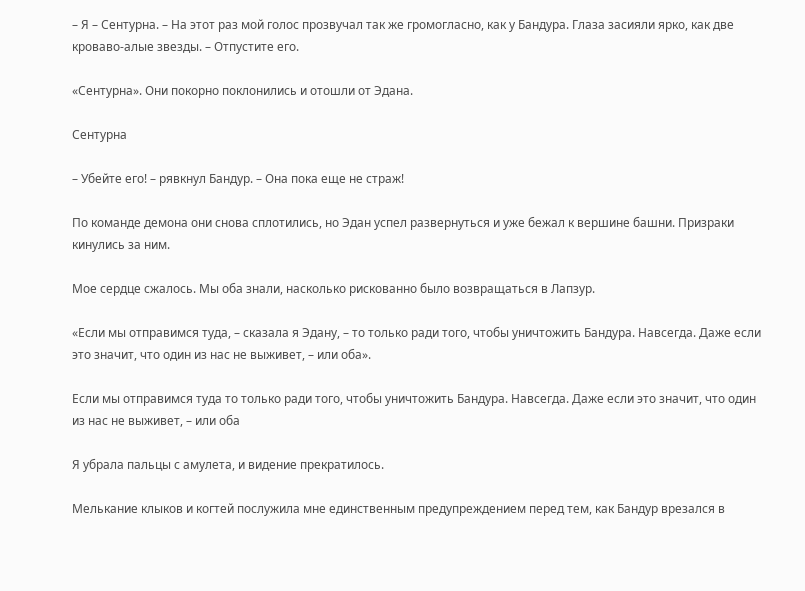– Я – Сентурна. – На этот раз мой голос прозвучал так же громогласно, как у Бандура. Глаза засияли ярко, как две кроваво-алые звезды. – Отпустите его.

«Сентурна». Они покорно поклонились и отошли от Эдана.

Сентурна

– Убейте его! – рявкнул Бандур. – Она пока еще не страж!

По команде демона они снова сплотились, но Эдан успел развернуться и уже бежал к вершине башни. Призраки кинулись за ним.

Мое сердце сжалось. Мы оба знали, насколько рискованно было возвращаться в Лапзур.

«Если мы отправимся туда, – сказала я Эдану, – то только ради того, чтобы уничтожить Бандура. Навсегда. Даже если это значит, что один из нас не выживет, – или оба».

Если мы отправимся туда то только ради того, чтобы уничтожить Бандура. Навсегда. Даже если это значит, что один из нас не выживет, – или оба

Я убрала пальцы с амулета, и видение прекратилось.

Мелькание клыков и когтей послужила мне единственным предупреждением перед тем, как Бандур врезался в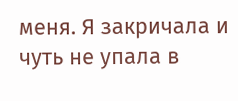меня. Я закричала и чуть не упала в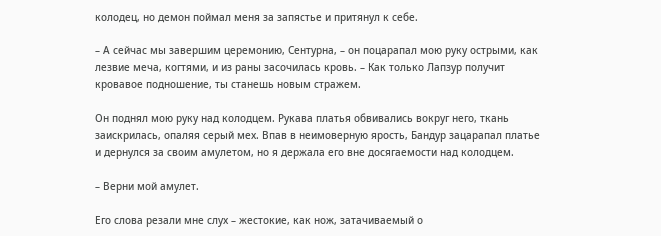колодец, но демон поймал меня за запястье и притянул к себе.

– А сейчас мы завершим церемонию, Сентурна, – он поцарапал мою руку острыми, как лезвие меча, когтями, и из раны засочилась кровь. – Как только Лапзур получит кровавое подношение, ты станешь новым стражем.

Он поднял мою руку над колодцем. Рукава платья обвивались вокруг него, ткань заискрилась, опаляя серый мех. Впав в неимоверную ярость, Бандур зацарапал платье и дернулся за своим амулетом, но я держала его вне досягаемости над колодцем.

– Верни мой амулет.

Его слова резали мне слух – жестокие, как нож, затачиваемый о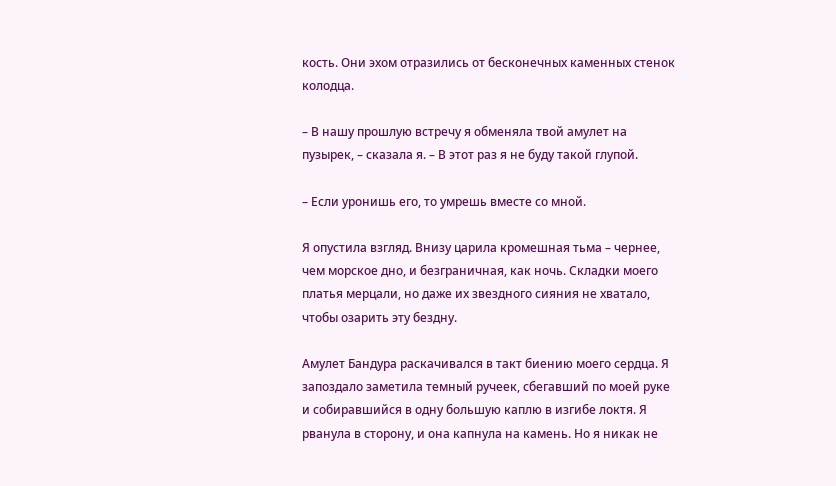кость. Они эхом отразились от бесконечных каменных стенок колодца.

– В нашу прошлую встречу я обменяла твой амулет на пузырек, – сказала я. – В этот раз я не буду такой глупой.

– Если уронишь его, то умрешь вместе со мной.

Я опустила взгляд. Внизу царила кромешная тьма – чернее, чем морское дно, и безграничная, как ночь. Складки моего платья мерцали, но даже их звездного сияния не хватало, чтобы озарить эту бездну.

Амулет Бандура раскачивался в такт биению моего сердца. Я запоздало заметила темный ручеек, сбегавший по моей руке и собиравшийся в одну большую каплю в изгибе локтя. Я рванула в сторону, и она капнула на камень. Но я никак не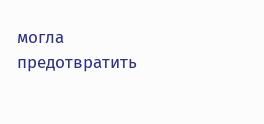могла предотвратить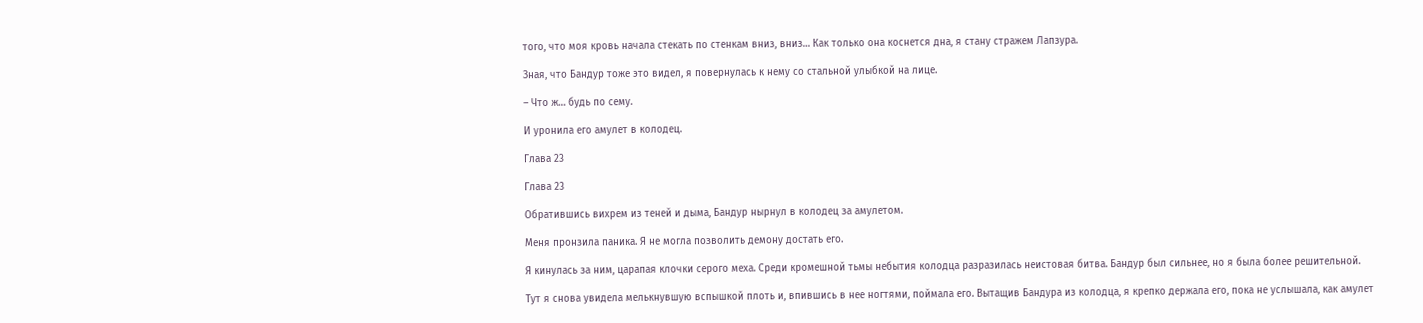того, что моя кровь начала стекать по стенкам вниз, вниз… Как только она коснется дна, я стану стражем Лапзура.

Зная, что Бандур тоже это видел, я повернулась к нему со стальной улыбкой на лице.

– Что ж… будь по сему.

И уронила его амулет в колодец.

Глава 23

Глава 23

Обратившись вихрем из теней и дыма, Бандур нырнул в колодец за амулетом.

Меня пронзила паника. Я не могла позволить демону достать его.

Я кинулась за ним, царапая клочки серого меха. Среди кромешной тьмы небытия колодца разразилась неистовая битва. Бандур был сильнее, но я была более решительной.

Тут я снова увидела мелькнувшую вспышкой плоть и, впившись в нее ногтями, поймала его. Вытащив Бандура из колодца, я крепко держала его, пока не услышала, как амулет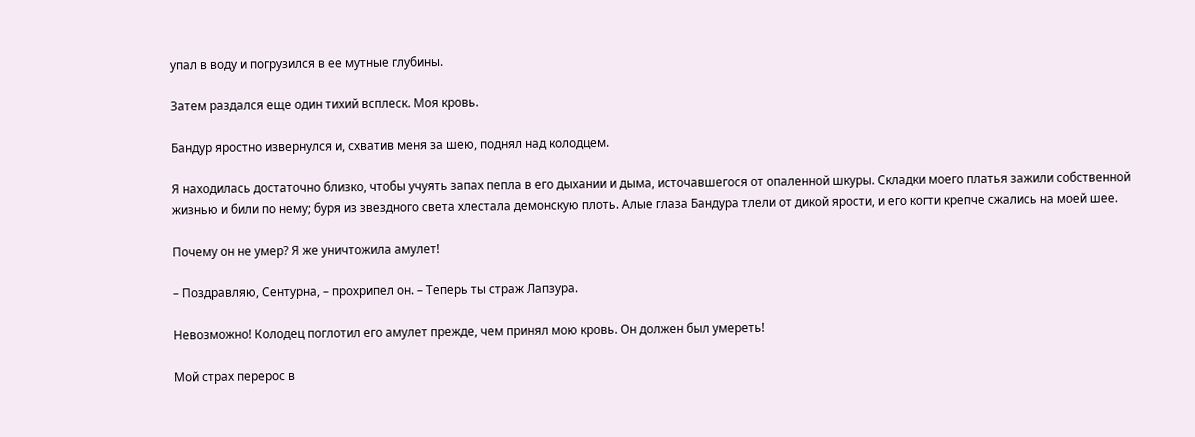упал в воду и погрузился в ее мутные глубины.

Затем раздался еще один тихий всплеск. Моя кровь.

Бандур яростно извернулся и, схватив меня за шею, поднял над колодцем.

Я находилась достаточно близко, чтобы учуять запах пепла в его дыхании и дыма, источавшегося от опаленной шкуры. Складки моего платья зажили собственной жизнью и били по нему; буря из звездного света хлестала демонскую плоть. Алые глаза Бандура тлели от дикой ярости, и его когти крепче сжались на моей шее.

Почему он не умер? Я же уничтожила амулет!

– Поздравляю, Сентурна, – прохрипел он. – Теперь ты страж Лапзура.

Невозможно! Колодец поглотил его амулет прежде, чем принял мою кровь. Он должен был умереть!

Мой страх перерос в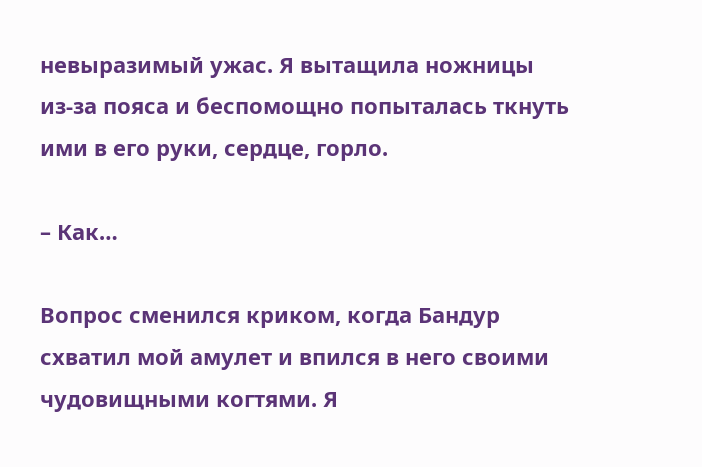невыразимый ужас. Я вытащила ножницы из-за пояса и беспомощно попыталась ткнуть ими в его руки, сердце, горло.

– Как…

Вопрос сменился криком, когда Бандур схватил мой амулет и впился в него своими чудовищными когтями. Я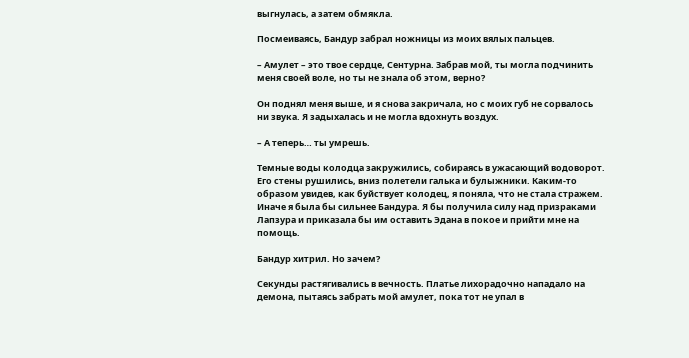выгнулась, а затем обмякла.

Посмеиваясь, Бандур забрал ножницы из моих вялых пальцев.

– Амулет – это твое сердце, Сентурна. Забрав мой, ты могла подчинить меня своей воле, но ты не знала об этом, верно?

Он поднял меня выше, и я снова закричала, но с моих губ не сорвалось ни звука. Я задыхалась и не могла вдохнуть воздух.

– А теперь… ты умрешь.

Темные воды колодца закружились, собираясь в ужасающий водоворот. Его стены рушились, вниз полетели галька и булыжники. Каким-то образом увидев, как буйствует колодец, я поняла, что не стала стражем. Иначе я была бы сильнее Бандура. Я бы получила силу над призраками Лапзура и приказала бы им оставить Эдана в покое и прийти мне на помощь.

Бандур хитрил. Но зачем?

Секунды растягивались в вечность. Платье лихорадочно нападало на демона, пытаясь забрать мой амулет, пока тот не упал в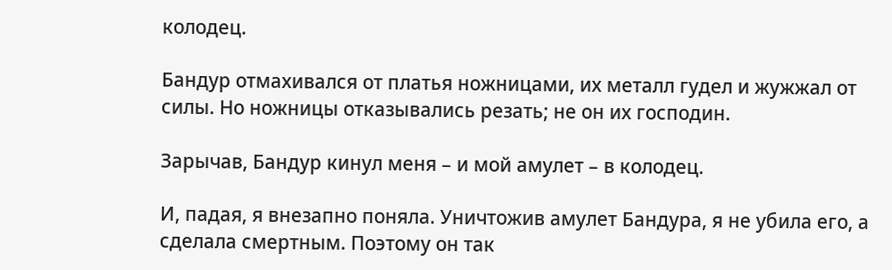колодец.

Бандур отмахивался от платья ножницами, их металл гудел и жужжал от силы. Но ножницы отказывались резать; не он их господин.

Зарычав, Бандур кинул меня – и мой амулет – в колодец.

И, падая, я внезапно поняла. Уничтожив амулет Бандура, я не убила его, а сделала смертным. Поэтому он так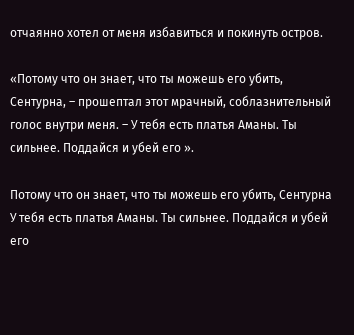отчаянно хотел от меня избавиться и покинуть остров.

«Потому что он знает, что ты можешь его убить, Сентурна, – прошептал этот мрачный, соблазнительный голос внутри меня. – У тебя есть платья Аманы. Ты сильнее. Поддайся и убей его ».

Потому что он знает, что ты можешь его убить, Сентурна У тебя есть платья Аманы. Ты сильнее. Поддайся и убей его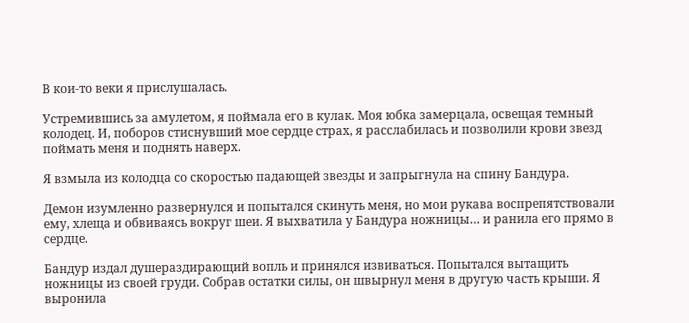В кои-то веки я прислушалась.

Устремившись за амулетом, я поймала его в кулак. Моя юбка замерцала, освещая темный колодец. И, поборов стиснувший мое сердце страх, я расслабилась и позволили крови звезд поймать меня и поднять наверх.

Я взмыла из колодца со скоростью падающей звезды и запрыгнула на спину Бандура.

Демон изумленно развернулся и попытался скинуть меня, но мои рукава воспрепятствовали ему, хлеща и обвиваясь вокруг шеи. Я выхватила у Бандура ножницы… и ранила его прямо в сердце.

Бандур издал душераздирающий вопль и принялся извиваться. Попытался вытащить ножницы из своей груди. Собрав остатки силы, он швырнул меня в другую часть крыши. Я выронила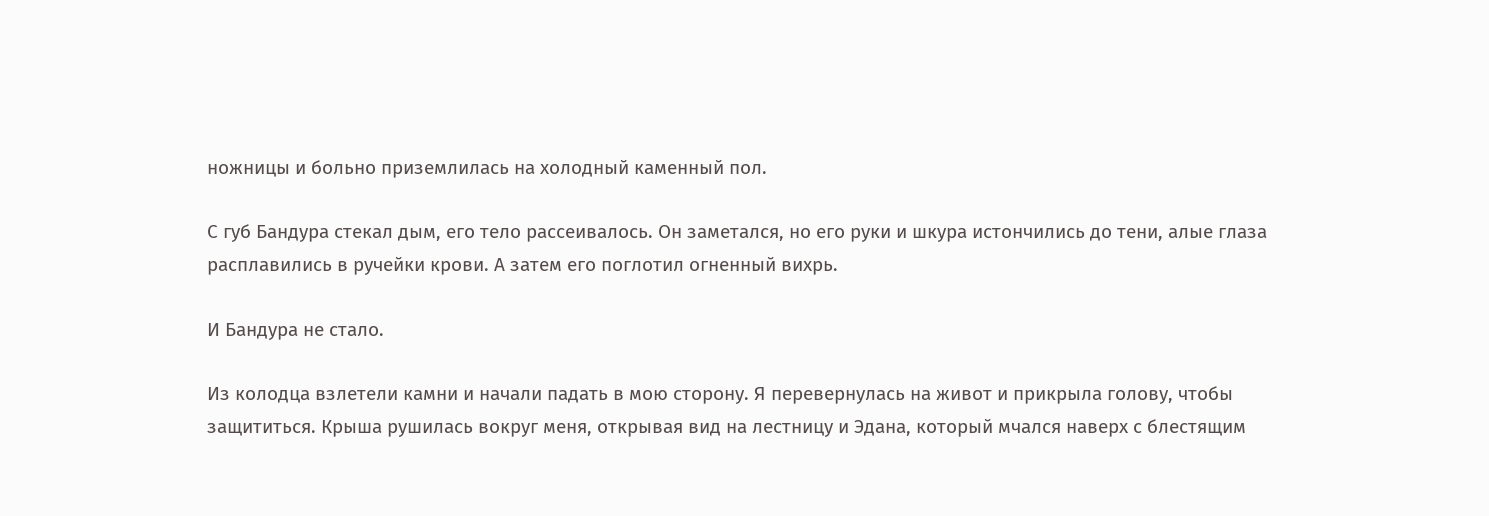ножницы и больно приземлилась на холодный каменный пол.

С губ Бандура стекал дым, его тело рассеивалось. Он заметался, но его руки и шкура истончились до тени, алые глаза расплавились в ручейки крови. А затем его поглотил огненный вихрь.

И Бандура не стало.

Из колодца взлетели камни и начали падать в мою сторону. Я перевернулась на живот и прикрыла голову, чтобы защититься. Крыша рушилась вокруг меня, открывая вид на лестницу и Эдана, который мчался наверх с блестящим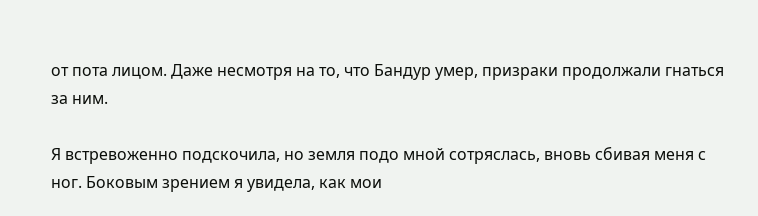от пота лицом. Даже несмотря на то, что Бандур умер, призраки продолжали гнаться за ним.

Я встревоженно подскочила, но земля подо мной сотряслась, вновь сбивая меня с ног. Боковым зрением я увидела, как мои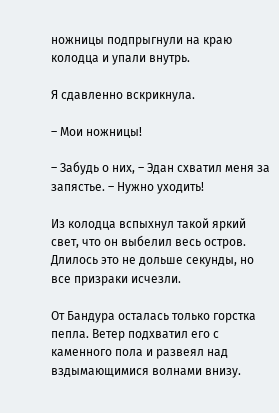ножницы подпрыгнули на краю колодца и упали внутрь.

Я сдавленно вскрикнула.

– Мои ножницы!

– Забудь о них, – Эдан схватил меня за запястье. – Нужно уходить!

Из колодца вспыхнул такой яркий свет, что он выбелил весь остров. Длилось это не дольше секунды, но все призраки исчезли.

От Бандура осталась только горстка пепла. Ветер подхватил его с каменного пола и развеял над вздымающимися волнами внизу.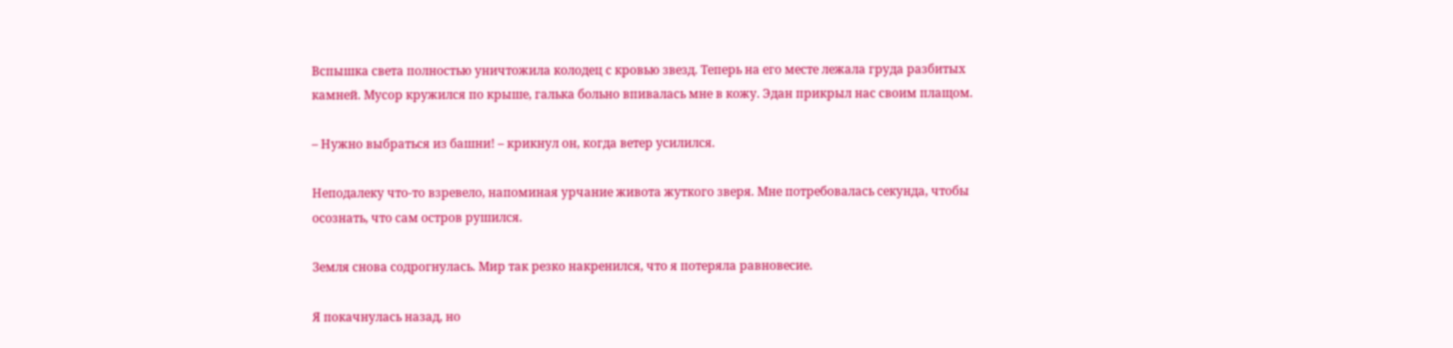Вспышка света полностью уничтожила колодец с кровью звезд. Теперь на его месте лежала груда разбитых камней. Мусор кружился по крыше, галька больно впивалась мне в кожу. Эдан прикрыл нас своим плащом.

– Нужно выбраться из башни! – крикнул он, когда ветер усилился.

Неподалеку что-то взревело, напоминая урчание живота жуткого зверя. Мне потребовалась секунда, чтобы осознать, что сам остров рушился.

Земля снова содрогнулась. Мир так резко накренился, что я потеряла равновесие.

Я покачнулась назад, но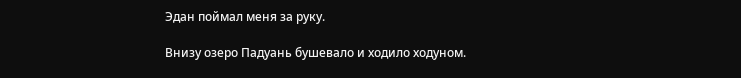Эдан поймал меня за руку.

Внизу озеро Падуань бушевало и ходило ходуном.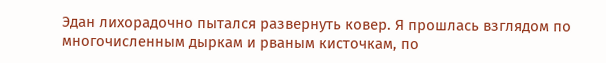Эдан лихорадочно пытался развернуть ковер. Я прошлась взглядом по многочисленным дыркам и рваным кисточкам, по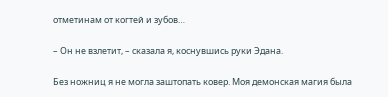отметинам от когтей и зубов…

– Он не взлетит, – сказала я, коснувшись руки Эдана.

Без ножниц я не могла заштопать ковер. Моя демонская магия была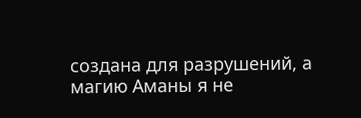создана для разрушений, а магию Аманы я не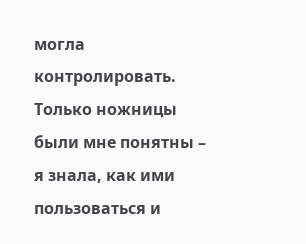могла контролировать. Только ножницы были мне понятны – я знала, как ими пользоваться и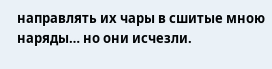направлять их чары в сшитые мною наряды… но они исчезли.